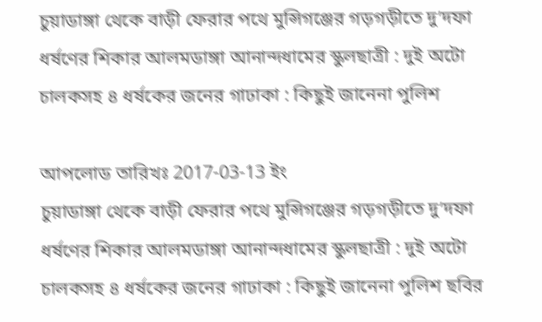চুয়াডাঙ্গা থেকে বাড়ী ফেরার পথে মুন্সিগঞ্জের গড়গড়ীতে দু’দফা ধর্ষণের শিকার আলমডাঙ্গা আনান্দধামের স্কুলছাত্রী : দুই অটো চালকসহ ৪ ধর্ষকের জনের গাঢাকা : কিছুই জানেনা পুলিশ

আপলোড তারিখঃ 2017-03-13 ইং
চুয়াডাঙ্গা থেকে বাড়ী ফেরার পথে মুন্সিগঞ্জের গড়গড়ীতে দু’দফা ধর্ষণের শিকার আলমডাঙ্গা আনান্দধামের স্কুলছাত্রী : দুই অটো চালকসহ ৪ ধর্ষকের জনের গাঢাকা : কিছুই জানেনা পুলিশ ছবির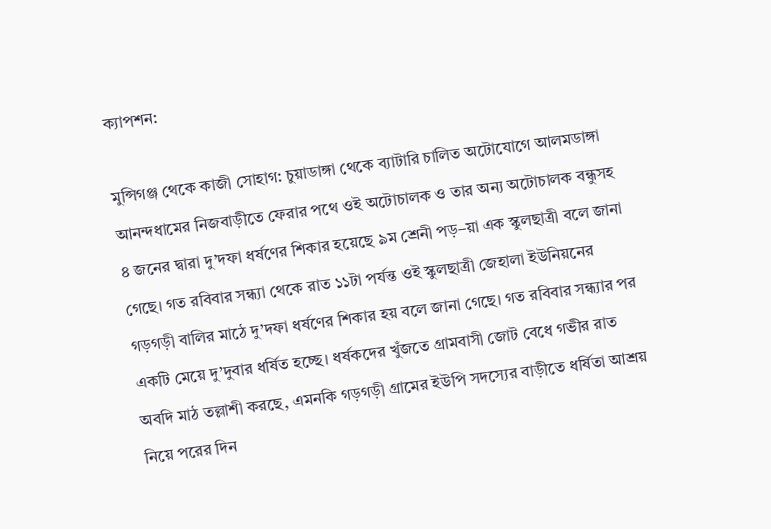ক্যাপশন:

মুন্সিগঞ্জ থেকে কাজী সোহাগ: চুয়াডাঙ্গা থেকে ব্যাটারি চালিত অটোযোগে আলমডাঙ্গা আনন্দধামের নিজবাড়ীতে ফেরার পথে ওই অটোচালক ও তার অন্য অটোচালক বন্ধুসহ ৪ জনের দ্বারা দু’দফা ধর্ষণের শিকার হয়েছে ৯ম শ্রেনী পড়–য়া এক স্কুলছাত্রী বলে জানা গেছে। গত রবিবার সন্ধ্যা থেকে রাত ১১টা পর্যন্ত ওই স্কুলছাত্রী জেহালা ইউনিয়নের গড়গড়ী বালির মাঠে দু’দফা ধর্ষণের শিকার হয় বলে জানা গেছে। গত রবিবার সন্ধ্যার পর একটি মেয়ে দু’দুবার ধর্ষিত হচ্ছে। ধর্ষকদের খুঁজতে গ্রামবাসী জোট বেধে গভীর রাত অবদি মাঠ তল্লাশী করছে, এমনকি গড়গড়ী গ্রামের ইউপি সদস্যের বাড়ীতে ধর্ষিতা আশ্রয় নিয়ে পরের দিন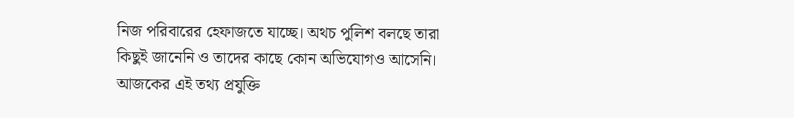নিজ পরিবারের হেফাজতে যাচ্ছে। অথচ পুলিশ বলছে তারা কিছুই জানেনি ও তাদের কাছে কোন অভিযোগও আসেনি। আজকের এই তথ্য প্রযুক্তি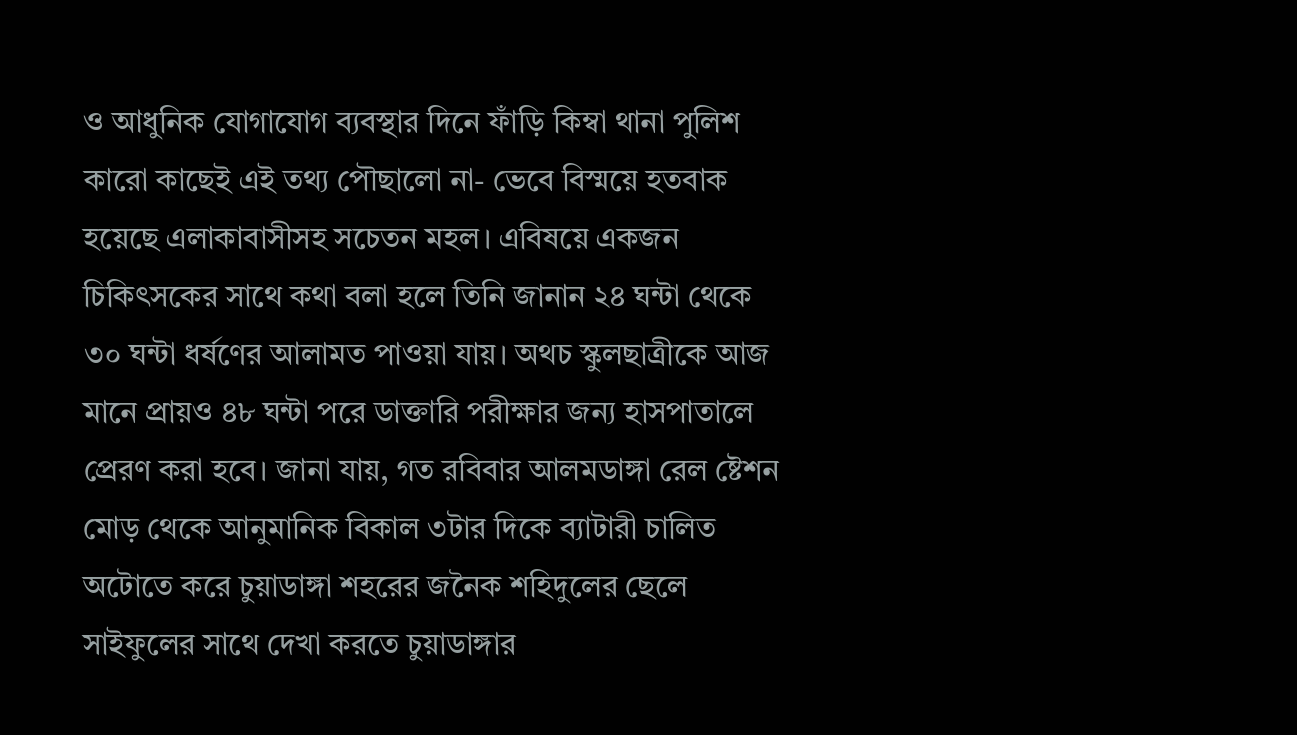ও আধুনিক যোগাযোগ ব্যবস্থার দিনে ফাঁড়ি কিম্বা থানা পুলিশ কারো কাছেই এই তথ্য পৌছালো না- ভেবে বিস্ময়ে হতবাক হয়েছে এলাকাবাসীসহ সচেতন মহল। এবিষয়ে একজন চিকিৎসকের সাথে কথা বলা হলে তিনি জানান ২৪ ঘন্টা থেকে ৩০ ঘন্টা ধর্ষণের আলামত পাওয়া যায়। অথচ স্কুলছাত্রীকে আজ মানে প্রায়ও ৪৮ ঘন্টা পরে ডাক্তারি পরীক্ষার জন্য হাসপাতালে প্রেরণ করা হবে। জানা যায়, গত রবিবার আলমডাঙ্গা রেল ষ্টেশন মোড় থেকে আনুমানিক বিকাল ৩টার দিকে ব্যাটারী চালিত অটোতে করে চুয়াডাঙ্গা শহরের জনৈক শহিদুলের ছেলে সাইফুলের সাথে দেখা করতে চুয়াডাঙ্গার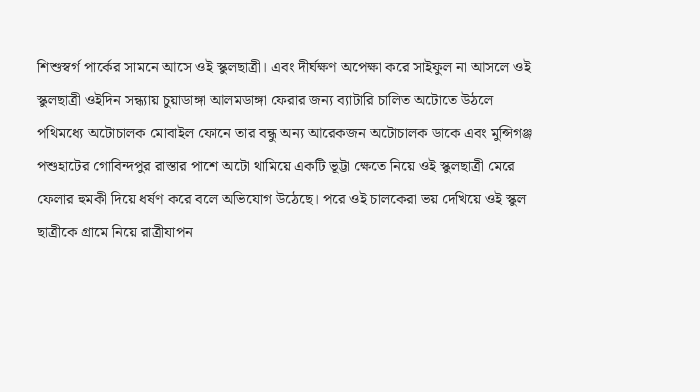শিশুস্বর্গ পার্কের সামনে আসে ওই স্কুলছাত্রী। এবং দীর্ঘক্ষণ অপেক্ষা করে সাইফুল না আসলে ওই স্কুলছাত্রী ওইদিন সন্ধ্যায় চুয়াডাঙ্গা আলমডাঙ্গা ফেরার জন্য ব্যাটারি চালিত অটোতে উঠলে পথিমধ্যে অটোচালক মোবাইল ফোনে তার বন্ধু অন্য আরেকজন অটোচালক ডাকে এবং মুন্সিগঞ্জ পশুহাটের গোবিন্দপুর রাস্তার পাশে অটো থামিয়ে একটি ভূট্টা ক্ষেতে নিয়ে ওই স্কুলছাত্রী মেরে ফেলার হুমকী দিয়ে ধর্ষণ করে বলে অভিযোগ উঠেছে। পরে ওই চালকেরা ভয় দেখিয়ে ওই স্কুল ছাত্রীকে গ্রামে নিয়ে রাত্রীযাপন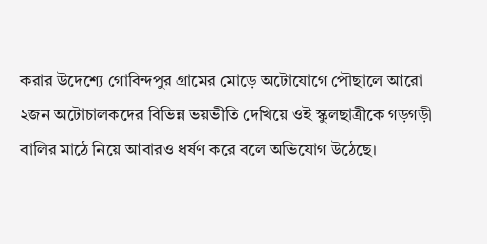করার উদেশ্যে গোবিন্দপুর গ্রামের মোড়ে অটোযোগে পৌছালে আরো ২জন অটোচালকদের বিভিন্ন ভয়ভীতি দেখিয়ে ওই স্কুলছাত্রীকে গড়গড়ী বালির মাঠে নিয়ে আবারও ধর্ষণ করে বলে অভিযোগ উঠেছে।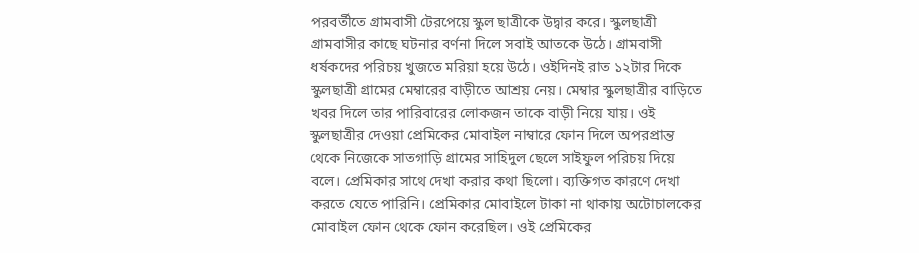পরবর্তীতে গ্রামবাসী টেরপেয়ে স্কুল ছাত্রীকে উদ্বার করে। স্কুলছাত্রী গ্রামবাসীর কাছে ঘটনার বর্ণনা দিলে সবাই আতকে উঠে। গ্রামবাসী ধর্ষকদের পরিচয় খুজতে মরিয়া হয়ে উঠে। ওইদিনই রাত ১২টার দিকে স্কুলছাত্রী গ্রামের মেম্বারের বাড়ীতে আশ্রয় নেয়। মেম্বার স্কুলছাত্রীর বাড়িতে খবর দিলে তার পারিবারের লোকজন তাকে বাড়ী নিয়ে যায়। ওই স্কুলছাত্রীর দেওয়া প্রেমিকের মোবাইল নাম্বারে ফোন দিলে অপরপ্রান্ত থেকে নিজেকে সাতগাড়ি গ্রামের সাহিদুল ছেলে সাইফুল পরিচয় দিয়ে বলে। প্রেমিকার সাথে দেখা করার কথা ছিলো। ব্যক্তিগত কারণে দেখা করতে যেতে পারিনি। প্রেমিকার মোবাইলে টাকা না থাকায় অটোচালকের মোবাইল ফোন থেকে ফোন করেছিল। ওই প্রেমিকের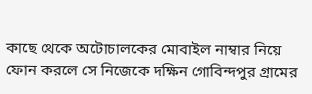কাছে থেকে অটোচালকের মোবাইল নাম্বার নিয়ে ফোন করলে সে নিজেকে দক্ষিন গোবিন্দপুর গ্রামের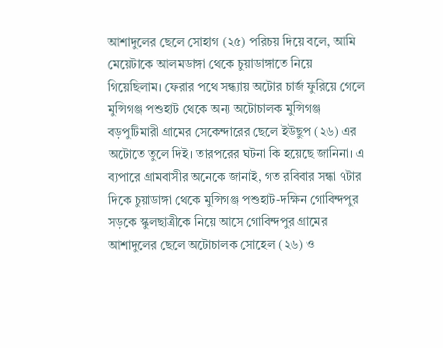আশাদুলের ছেলে সোহাগ (২৫) পরিচয় দিয়ে বলে, আমি মেয়েটাকে আলমডাঙ্গা থেকে চুয়াডাঙ্গাতে নিয়ে গিয়েছিলাম। ফেরার পথে সন্ধ্যায় অটোর চার্জ ফুরিয়ে গেলে মুন্সিগঞ্জ পশুহাট থেকে অন্য অটোচালক মুন্সিগঞ্জ বড়পুটিমারী গ্রামের সেকেন্দারের ছেলে ইউছুপ (২৬) এর অটোতে তুলে দিই। তারপরের ঘটনা কি হয়েছে জানিনা। এ ব্যপারে গ্রামবাসীর অনেকে জানাই, গত রবিবার সন্ধা ৭টার দিকে চুয়াডাঙ্গা থেকে মুন্সিগঞ্জ পশুহাট-দক্ষিন গোবিন্দপুর সড়কে স্কুলছাত্রীকে নিয়ে আসে গোবিন্দপুর গ্রামের আশাদুলের ছেলে অটোচালক সোহেল (২৬) ও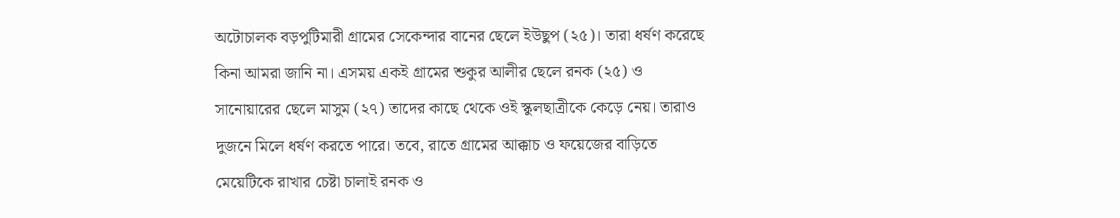অটোচালক বড়পুটিমারী গ্রামের সেকেন্দার বানের ছেলে ইউছুপ (২৫)। তারা ধর্ষণ করেছে কিনা আমরা জানি না। এসময় একই গ্রামের শুকুর আলীর ছেলে রনক (২৫) ও সানোয়ারের ছেলে মাসুম (২৭) তাদের কাছে থেকে ওই স্কুলছাত্রীকে কেড়ে নেয়। তারাও দুজনে মিলে ধর্ষণ করতে পারে। তবে, রাতে গ্রামের আক্কাচ ও ফয়েজের বাড়িতে মেয়েটিকে রাখার চেষ্টা চালাই রনক ও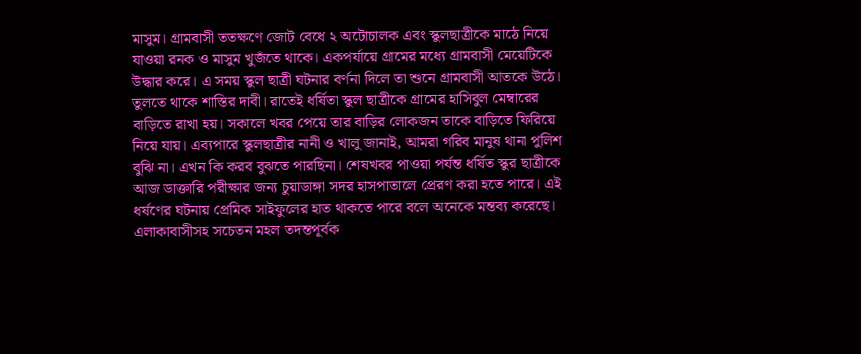মাসুম। গ্রামবাসী ততক্ষণে জোট বেধে ২ অটোচালক এবং স্কুলছাত্রীকে মাঠে নিয়ে যাওয়া রনক ও মাসুম খুজঁতে থাকে। একপর্যায়ে গ্রামের মধ্যে গ্রামবাসী মেয়েটিকে উদ্ধার করে। এ সময় স্কুল ছাত্রী ঘটনার বর্ণনা দিলে তা শুনে গ্রামবাসী আতকে উঠে। তুলতে থাকে শাস্তির দাবী। রাতেই ধর্ষিতা স্কুল ছাত্রীকে গ্রামের হাসিবুল মেম্বারের বাড়িতে রাখা হয়। সকালে খবর পেয়ে তার বাড়ির লোকজন তাকে বাড়িতে ফিরিয়ে নিয়ে যায়। এব্যপারে স্কুলছাত্রীর নানী ও খালু জানাই, আমরা গরিব মানুষ থানা পুলিশ বুঝি না। এখন কি করব বুঝতে পারছিনা। শেষখবর পাওয়া পর্যন্ত ধর্ষিত স্কুর ছাত্রীকে আজ ডাক্তারি পরীক্ষার জন্য চুয়াডাঙ্গা সদর হাসপাতালে প্রেরণ করা হতে পারে। এই ধর্ষণের ঘটনায় প্রেমিক সাইফুলের হাত থাকতে পারে বলে অনেকে মন্তব্য করেছে। এলাকাবাসীসহ সচেতন মহল তদন্তপূর্বক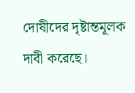দোষীদের দৃষ্টান্তমূলক দাবী করেছে।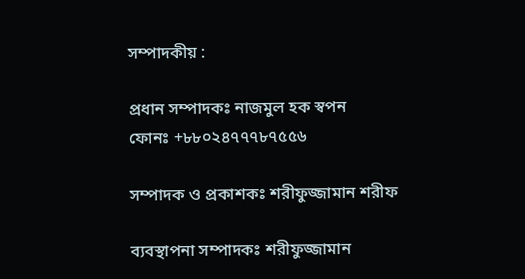সম্পাদকীয় :

প্রধান সম্পাদকঃ নাজমুল হক স্বপন
ফোনঃ +৮৮০২৪৭৭৭৮৭৫৫৬

সম্পাদক ও প্রকাশকঃ শরীফুজ্জামান শরীফ

ব্যবস্থাপনা সম্পাদকঃ শরীফুজ্জামান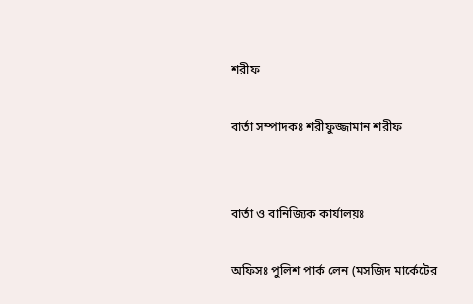শরীফ

বার্তা সম্পাদকঃ শরীফুজ্জামান শরীফ


বার্তা ও বানিজ্যিক কার্যালয়ঃ

অফিসঃ পুলিশ পার্ক লেন (মসজিদ মার্কেটের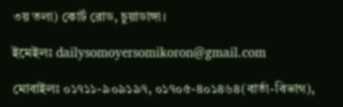৩য় তলা) কোর্ট রোড, চুয়াডাঙ্গা।

ইমেইলঃ dailysomoyersomikoron@gmail.com

মোবাইলঃ ০১৭১১-৯০৯১৯৭, ০১৭০৫-৪০১৪৬৪(বার্তা-বিভাগ),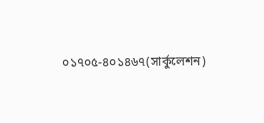০১৭০৫-৪০১৪৬৭(সার্কুলেশন)